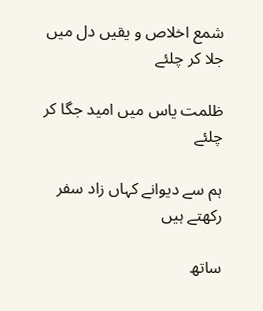شمع اخلاص و یقیں دل میں جلا کر چلئے

ظلمت یاس میں امید جگا کر چلئے

ہم سے دیوانے کہاں زاد سفر رکھتے ہیں

ساتھ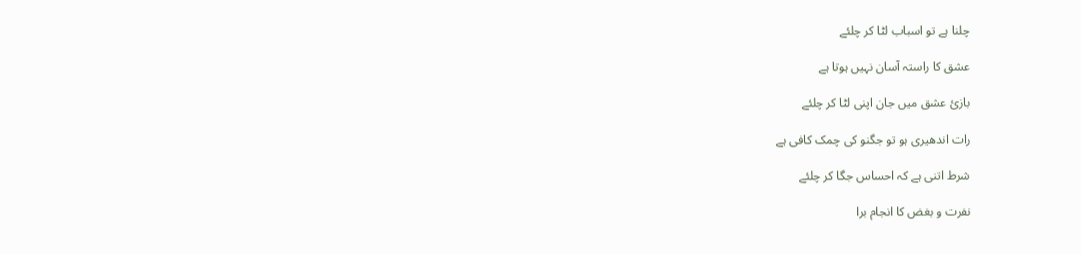چلنا ہے تو اسباب لٹا کر چلئے

عشق کا راستہ آسان نہیں ہوتا ہے

بازیٔ عشق میں جان اپنی لٹا کر چلئے

رات اندھیری ہو تو جگنو کی چمک کافی ہے

شرط اتنی ہے کہ احساس جگا کر چلئے

نفرت و بغض کا انجام برا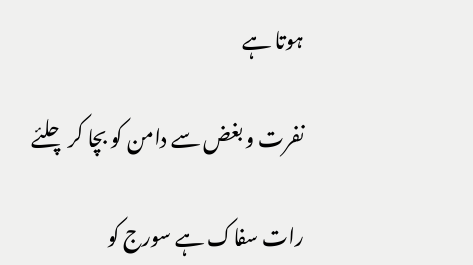ہوتا ہے

نفرت و بغض سے دامن کو بچا کر چلئے

رات سفاک ہے سورج کو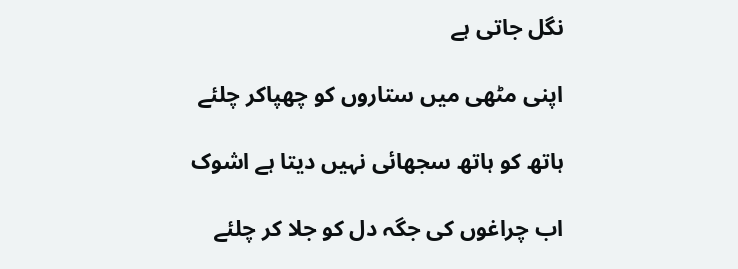نگل جاتی ہے

اپنی مٹھی میں ستاروں کو چھپاکر چلئے

ہاتھ کو ہاتھ سجھائی نہیں دیتا ہے اشوک

اب چراغوں کی جگہ دل کو جلا کر چلئے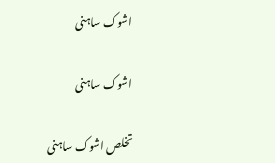اشوک ساہنی

اشوک ساہنی

تخلص اشوک ساہنی